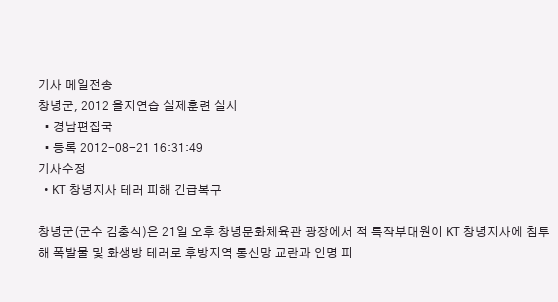기사 메일전송
창녕군, 2012 을지연습 실제훈련 실시
  • 경남편집국
  • 등록 2012-08-21 16:31:49
기사수정
  • KT 창녕지사 테러 피해 긴급복구

창녕군(군수 김충식)은 21일 오후 창녕문화체육관 광장에서 적 특작부대원이 KT 창녕지사에 침투해 폭발물 및 화생방 테러로 후방지역 통신망 교란과 인명 피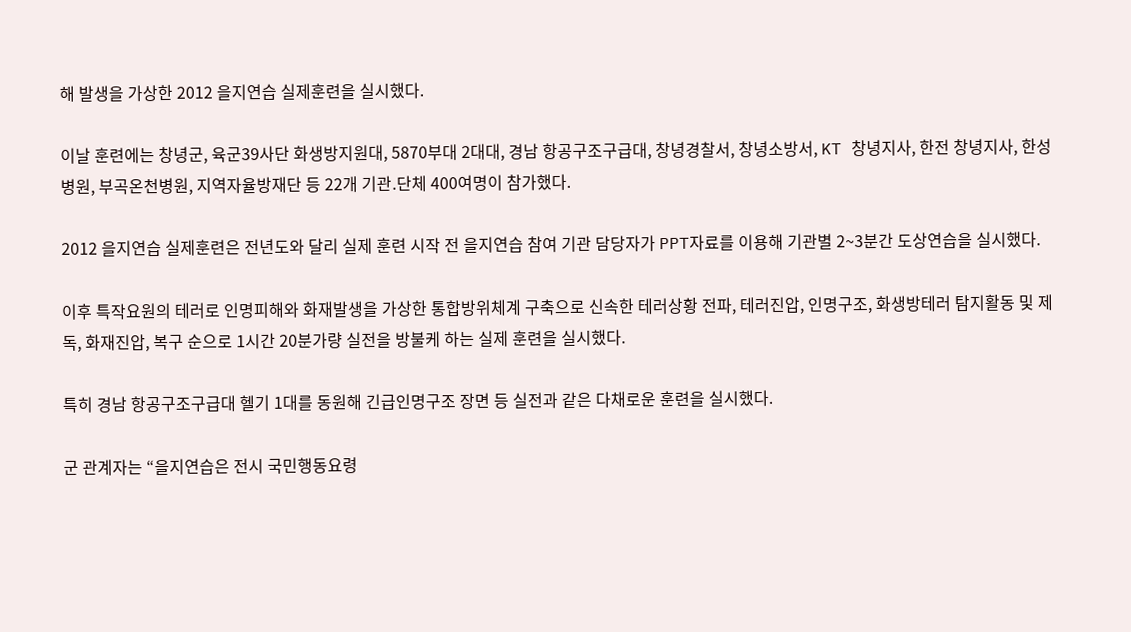해 발생을 가상한 2012 을지연습 실제훈련을 실시했다.

이날 훈련에는 창녕군, 육군39사단 화생방지원대, 5870부대 2대대, 경남 항공구조구급대, 창녕경찰서, 창녕소방서, KT 창녕지사, 한전 창녕지사, 한성병원, 부곡온천병원, 지역자율방재단 등 22개 기관․단체 400여명이 참가했다.

2012 을지연습 실제훈련은 전년도와 달리 실제 훈련 시작 전 을지연습 참여 기관 담당자가 PPT자료를 이용해 기관별 2~3분간 도상연습을 실시했다.

이후 특작요원의 테러로 인명피해와 화재발생을 가상한 통합방위체계 구축으로 신속한 테러상황 전파, 테러진압, 인명구조, 화생방테러 탐지활동 및 제독, 화재진압, 복구 순으로 1시간 20분가량 실전을 방불케 하는 실제 훈련을 실시했다.

특히 경남 항공구조구급대 헬기 1대를 동원해 긴급인명구조 장면 등 실전과 같은 다채로운 훈련을 실시했다.

군 관계자는 “을지연습은 전시 국민행동요령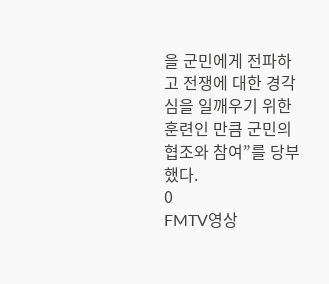을 군민에게 전파하고 전쟁에 대한 경각심을 일깨우기 위한 훈련인 만큼 군민의 협조와 참여”를 당부했다.
0
FMTV영상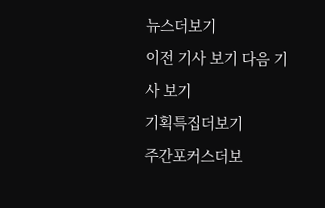뉴스더보기
이전 기사 보기 다음 기사 보기
기획특집더보기
주간포커스더보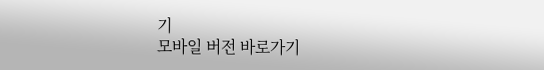기
모바일 버전 바로가기